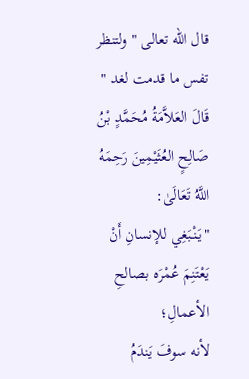قال الله تعالى " ولتنظر تفس ما قدمت لغد "
قَالَ العَلاَّمَةُ مُحَمَّدٍ بْنُ صَالِحٍ العُثَيْمِينَ رَحِمَهُ اللَّهُ تَعَالَىٰ:
"يَنْبَغِي للإنسانِ أَنْ يَعْتَنِمَ عُمْرَه بصالحِ الأعمالِ؛
لأنه سوفَ يَندَمُ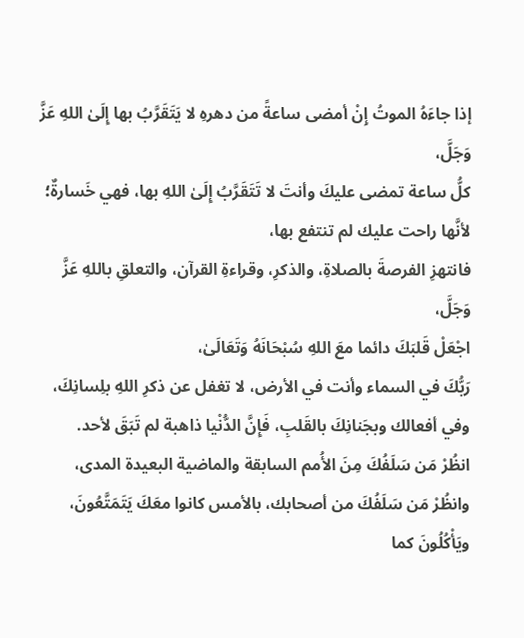إذا جاءَهُ الموتُ إِنْ أمضى ساعةً من دهرهِ لا يَتَقَرَّبُ بها إِلَىٰ اللهِ عَزَّ وَجَلَّ،
كلُّ ساعة تمضى عليكَ وأنتَ لا تَتَقَرَّبُ إِلَىٰ اللهِ بها، فهي خَسارةٌ؛ لأنَّها راحت عليك لم تنتفع بها،
فانتهزِ الفرصةَ بالصلاةِ، والذكرِ، وقراءةِ القرآن، والتعلقِ باللهِ عَزَّ وَجَلَّ،
اجْعَلْ قَلبَكَ دائما معَ اللهِ سُبْحَانَهُ وَتَعَالَىٰ،
رَبُّكَ في السماء وأنت في الأرض، لا تغفل عن ذكرِ اللهِ بلِسانِكَ،
وفي أفعالك وبجَنانِكَ بالقَلبِ، فَإِنَّ الدُّنْيا ذاهبة لم تَبَقَ لأحد.
انظُرْ مَن سَلَفُكَ مِنَ الأُمم السابقة والماضية البعيدة المدى،
وانظُرْ مَن سَلَفُكَ من أصحابك، بالأمس كانوا معَكَ يَتَمَتَّعُونَ، ويَأْكُلُونَ كما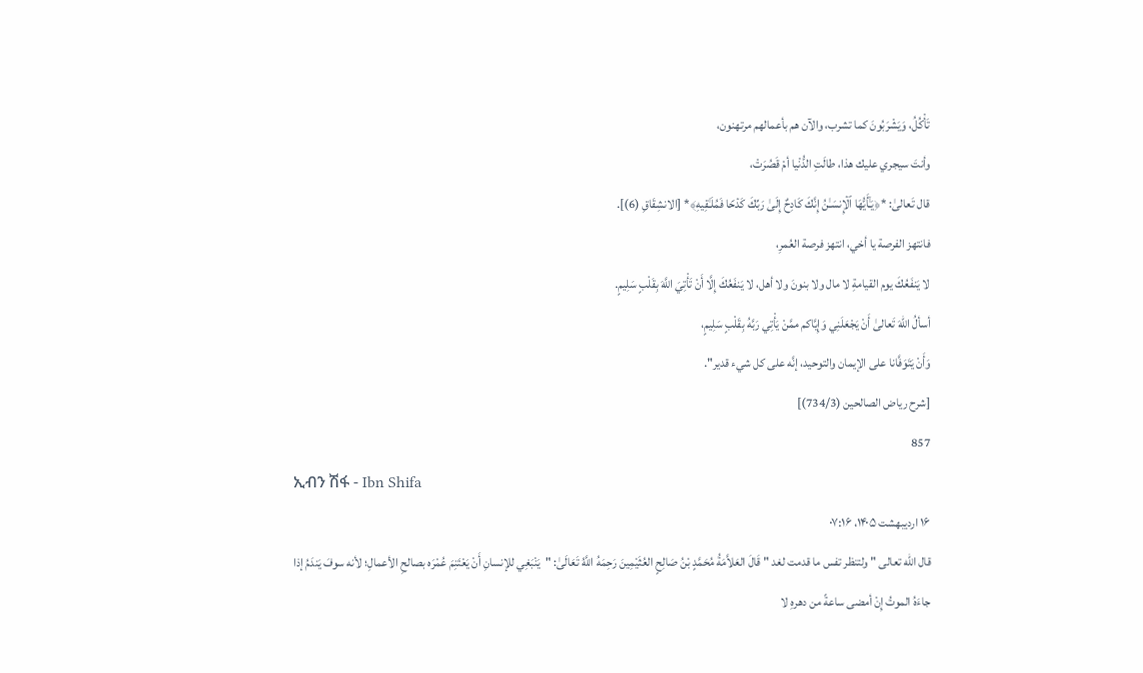تَأْكُلُ، وَيَشْرَبُونَ كما تشرب، والآن هم بأعمالهم مرتهنون،
وأنتَ سيجري عليك هذا، طالَتِ الدُّنْيا أمْ قَصُرَتْ،
قال تَعالىٰ: *﴿یَـٰۤأَیُّهَا ٱلۡإِنسَـٰنُ إِنَّكَ كَادِحٌ إِلَىٰ رَبِّكَ كَدۡحࣰا فَمُلَـٰقِیهِ﴾* [الانشِقَاقِ (6)].
فانتهز الفرصة يا أخي، انتهز فرصة العُمرِ،
لا يَنفَعُكَ يوم القيامةِ لا مال ولا بنونَ ولا أهل، لا يَنفَعُكَ إِلَّا أَنْ تَأْتِيَ اللَّهَ بِقَلْبٍ سَلِيمٍ.
أسألُ اللهَ تَعالىٰ أَنْ يَجْعَلَنِي وَإِيَّاكم ممَّنْ يَأْتِي رَبَّهُ بِقَلْبٍ سَلِيمٍ،
وَأَنْ يَتَوَفَّانا على الإيمان والتوحيد، إنَّه على كل شيء قدير".
[شرح رياض الصالحين (734/3)]
857
ኢብን ሽፋ - Ibn Shifa
۱۶ اردیبهشت ۱۴۰۵، ۰۷:۱۶
قال الله تعالى " ولتنظر تفس ما قدمت لغد " قَالَ العَلاَّمَةُ مُحَمَّدٍ بْنُ صَالِحٍ العُثَيْمِينَ رَحِمَهُ اللَّهُ تَعَالَىٰ: "يَنْبَغِي للإنسانِ أَنْ يَعْتَنِمَ عُمْرَه بصالحِ الأعمالِ؛ لأنه سوفَ يَندَمُ إذا جاءَهُ الموتُ إِنْ أمضى ساعةً من دهرهِ لا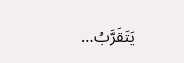يَتَقَرَّبُ…